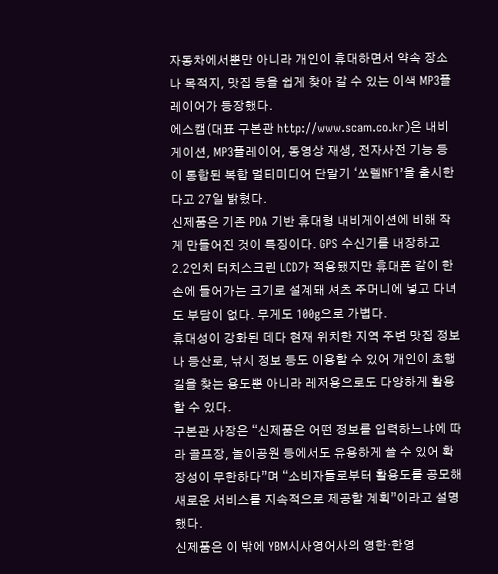자동차에서뿐만 아니라 개인이 휴대하면서 약속 장소나 목적지, 맛집 등을 쉽게 찾아 갈 수 있는 이색 MP3플레이어가 등장했다.
에스캠(대표 구본관 http://www.scam.co.kr)은 내비게이션, MP3플레이어, 동영상 재생, 전자사전 기능 등이 통합된 복합 멀티미디어 단말기 ‘쏘렐NF1’을 출시한다고 27일 밝혔다.
신제품은 기존 PDA 기반 휴대형 내비게이션에 비해 작게 만들어진 것이 특징이다. GPS 수신기를 내장하고 2.2인치 터치스크린 LCD가 적용됐지만 휴대폰 같이 한 손에 들어가는 크기로 설계돼 셔츠 주머니에 넣고 다녀도 부담이 없다. 무게도 100g으로 가볍다.
휴대성이 강화된 데다 현재 위치한 지역 주변 맛집 정보나 등산로, 낚시 정보 등도 이용할 수 있어 개인이 초행길을 찾는 용도뿐 아니라 레저용으로도 다양하게 활용할 수 있다.
구본관 사장은 “신제품은 어떤 정보를 입력하느냐에 따라 골프장, 놀이공원 등에서도 유용하게 쓸 수 있어 확장성이 무한하다”며 “소비자들로부터 활용도를 공모해 새로운 서비스를 지속적으로 제공할 계획”이라고 설명했다.
신제품은 이 밖에 YBM시사영어사의 영한·한영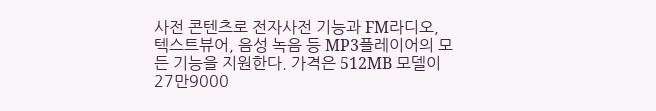사전 콘텐츠로 전자사전 기능과 FM라디오, 텍스트뷰어, 음성 녹음 등 MP3플레이어의 모든 기능을 지원한다. 가격은 512MB 모델이 27만9000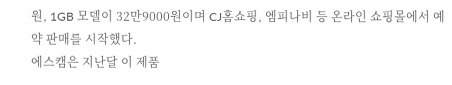원, 1GB 모델이 32만9000원이며 CJ홈쇼핑, 엠피나비 등 온라인 쇼핑몰에서 예약 판매를 시작했다.
에스캠은 지난달 이 제품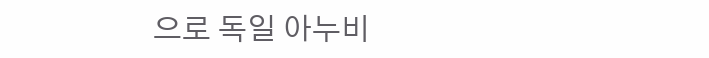으로 독일 아누비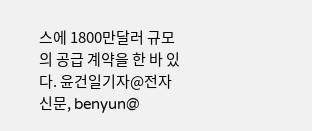스에 1800만달러 규모의 공급 계약을 한 바 있다. 윤건일기자@전자신문, benyun@